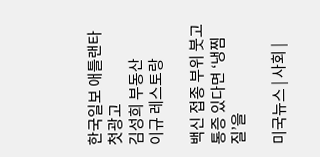한국일보 애틀랜타
첫광고
김성희 부동산
이규 레스토랑

백신 접종 부위 붓고 통증 있다면 ‘냉찜질’을

미국뉴스 | 사회 |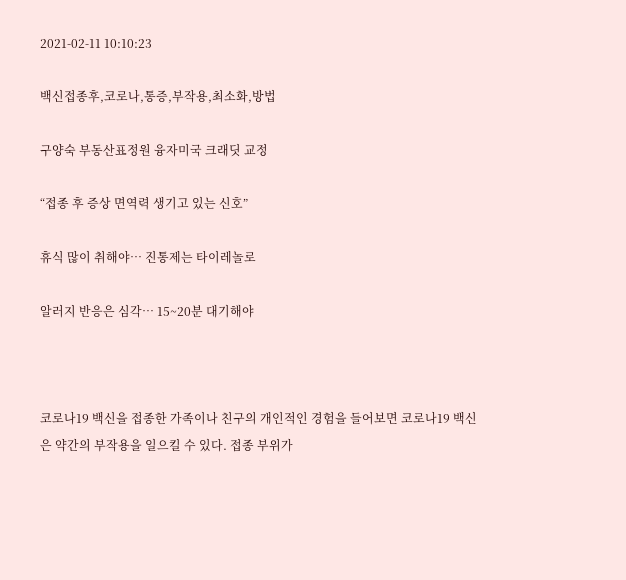2021-02-11 10:10:23

백신접종후,코로나,통증,부작용,최소화,방법

구양숙 부동산표정원 융자미국 크래딧 교정

“접종 후 증상 면역력 생기고 있는 신호”

휴식 많이 취해야… 진통제는 타이레놀로

알러지 반응은 심각… 15~20분 대기해야



코로나19 백신을 접종한 가족이나 친구의 개인적인 경험을 들어보면 코로나19 백신은 약간의 부작용을 일으킬 수 있다. 접종 부위가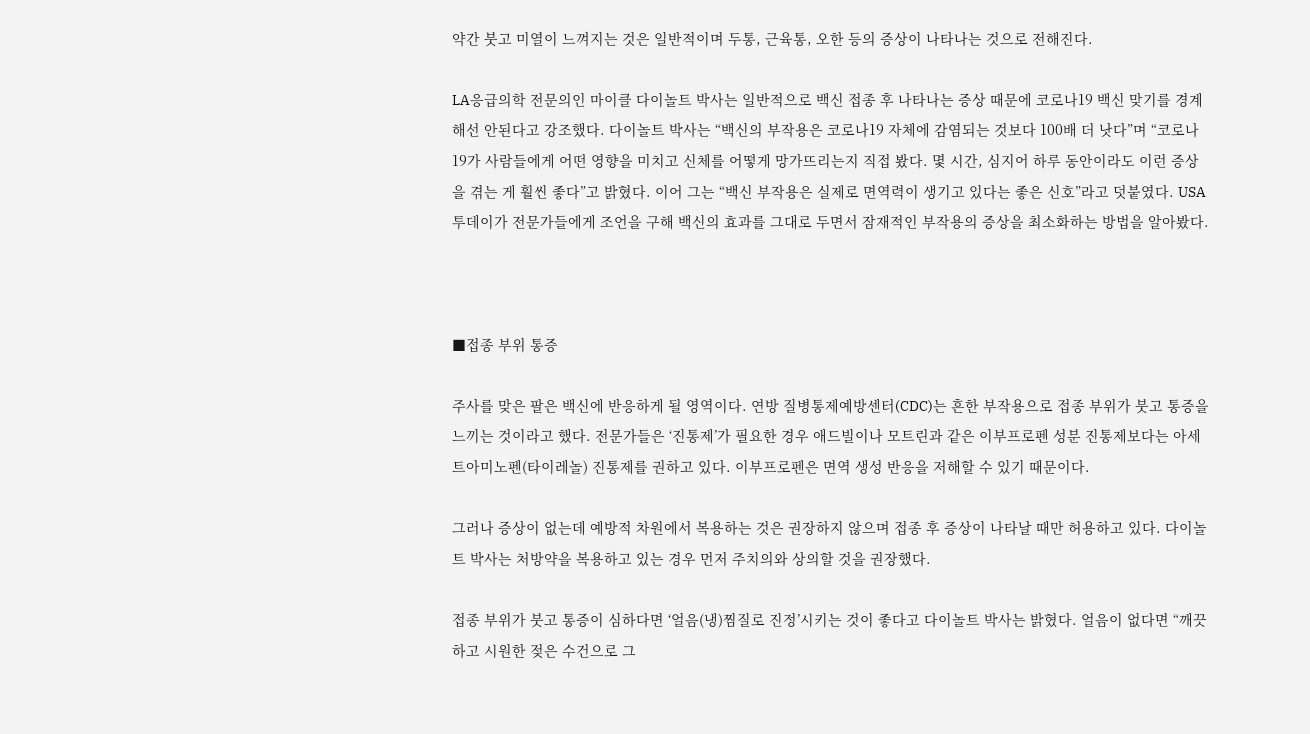약간 붓고 미열이 느껴지는 것은 일반적이며 두통, 근육통, 오한 등의 증상이 나타나는 것으로 전해진다.

LA응급의학 전문의인 마이클 다이놀트 박사는 일반적으로 백신 접종 후 나타나는 증상 때문에 코로나19 백신 맞기를 경계해선 안된다고 강조했다. 다이놀트 박사는 “백신의 부작용은 코로나19 자체에 감염되는 것보다 100배 더 낫다”며 “코로나19가 사람들에게 어떤 영향을 미치고 신체를 어떻게 망가뜨리는지 직접 봤다. 몇 시간, 심지어 하루 동안이라도 이런 증상을 겪는 게 훨씬 좋다”고 밝혔다. 이어 그는 “백신 부작용은 실제로 면역력이 생기고 있다는 좋은 신호”라고 덧붙였다. USA 투데이가 전문가들에게 조언을 구해 백신의 효과를 그대로 두면서 잠재적인 부작용의 증상을 최소화하는 방법을 알아봤다.



■접종 부위 통증

주사를 맞은 팔은 백신에 반응하게 될 영역이다. 연방 질병통제예방센터(CDC)는 흔한 부작용으로 접종 부위가 붓고 통증을 느끼는 것이라고 했다. 전문가들은 ‘진통제’가 필요한 경우 애드빌이나 모트린과 같은 이부프로펜 성분 진통제보다는 아세트아미노펜(타이레놀) 진통제를 권하고 있다. 이부프로펜은 면역 생성 반응을 저해할 수 있기 때문이다.

그러나 증상이 없는데 예방적 차원에서 복용하는 것은 권장하지 않으며 접종 후 증상이 나타날 때만 허용하고 있다. 다이놀트 박사는 처방약을 복용하고 있는 경우 먼저 주치의와 상의할 것을 권장했다.

접종 부위가 붓고 통증이 심하다면 ‘얼음(냉)찜질로 진정’시키는 것이 좋다고 다이놀트 박사는 밝혔다. 얼음이 없다면 “깨끗하고 시원한 젖은 수건으로 그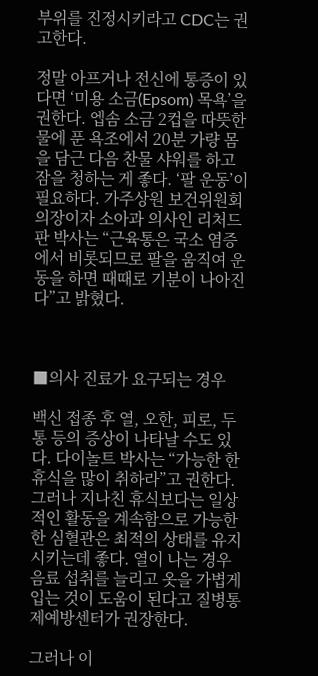부위를 진정시키라고 CDC는 권고한다.

정말 아프거나 전신에 통증이 있다면 ‘미용 소금(Epsom) 목욕’을 권한다. 엡솜 소금 2컵을 따뜻한 물에 푼 욕조에서 20분 가량 몸을 담근 다음 찬물 샤워를 하고 잠을 청하는 게 좋다. ‘팔 운동’이 필요하다. 가주상원 보건위원회 의장이자 소아과 의사인 리처드 판 박사는 “근육통은 국소 염증에서 비롯되므로 팔을 움직여 운동을 하면 때때로 기분이 나아진다”고 밝혔다.



■의사 진료가 요구되는 경우

백신 접종 후 열, 오한, 피로, 두통 등의 증상이 나타날 수도 있다. 다이놀트 박사는 “가능한 한 휴식을 많이 취하라”고 권한다. 그러나 지나친 휴식보다는 일상적인 활동을 계속함으로 가능한 한 심혈관은 최적의 상태를 유지시키는데 좋다. 열이 나는 경우 음료 섭취를 늘리고 옷을 가볍게 입는 것이 도움이 된다고 질병통제예방센터가 권장한다.

그러나 이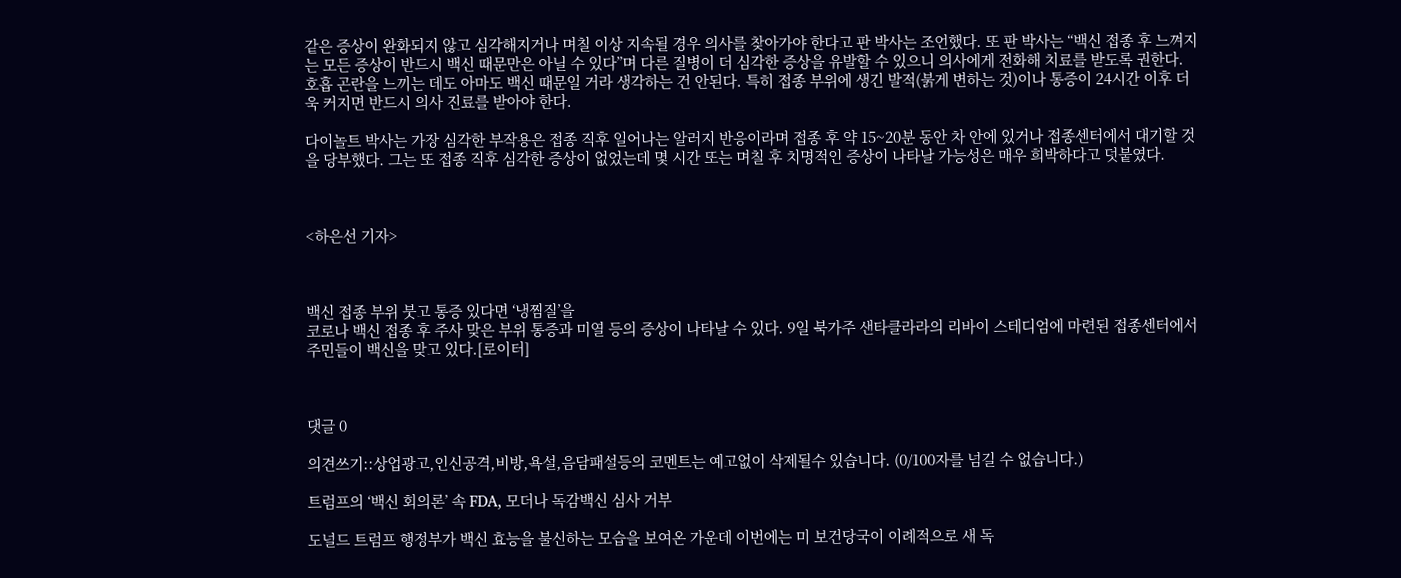같은 증상이 완화되지 않고 심각해지거나 며칠 이상 지속될 경우 의사를 찾아가야 한다고 판 박사는 조언했다. 또 판 박사는 “백신 접종 후 느껴지는 모든 증상이 반드시 백신 때문만은 아닐 수 있다”며 다른 질병이 더 심각한 증상을 유발할 수 있으니 의사에게 전화해 치료를 받도록 권한다. 호흡 곤란을 느끼는 데도 아마도 백신 때문일 거라 생각하는 건 안된다. 특히 접종 부위에 생긴 발적(붉게 변하는 것)이나 통증이 24시간 이후 더욱 커지면 반드시 의사 진료를 받아야 한다.

다이놀트 박사는 가장 심각한 부작용은 접종 직후 일어나는 알러지 반응이라며 접종 후 약 15~20분 동안 차 안에 있거나 접종센터에서 대기할 것을 당부했다. 그는 또 접종 직후 심각한 증상이 없었는데 몇 시간 또는 며칠 후 치명적인 증상이 나타날 가능성은 매우 희박하다고 덧붙였다.



<하은선 기자>



백신 접종 부위 붓고 통증 있다면 ‘냉찜질’을
코로나 백신 접종 후 주사 맞은 부위 통증과 미열 등의 증상이 나타날 수 있다. 9일 북가주 샌타클라라의 리바이 스테디엄에 마련된 접종센터에서 주민들이 백신을 맞고 있다.[로이터]



댓글 0

의견쓰기::상업광고,인신공격,비방,욕설,음담패설등의 코멘트는 예고없이 삭제될수 있습니다. (0/100자를 넘길 수 없습니다.)

트럼프의 ‘백신 회의론’ 속 FDA, 모더나 독감백신 심사 거부

도널드 트럼프 행정부가 백신 효능을 불신하는 모습을 보여온 가운데 이번에는 미 보건당국이 이례적으로 새 독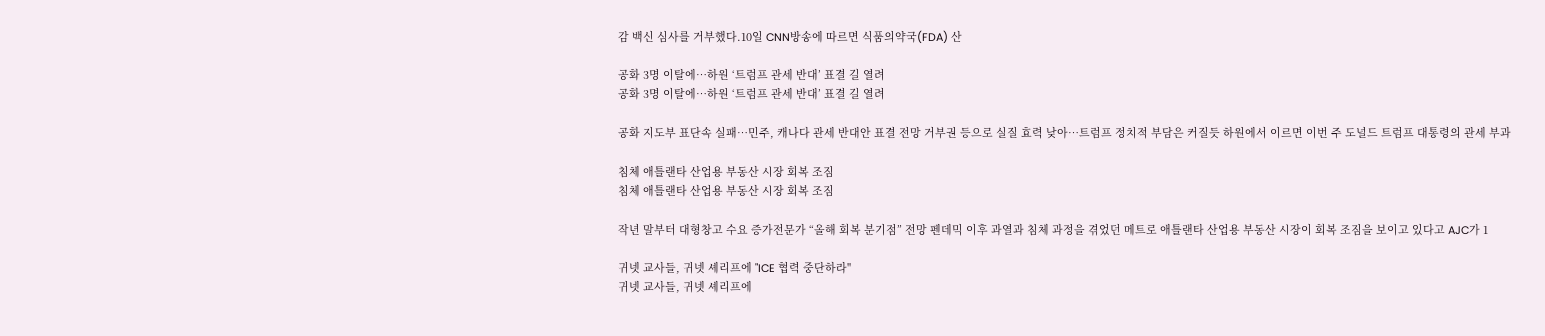감 백신 심사를 거부했다.10일 CNN방송에 따르면 식품의약국(FDA) 산

공화 3명 이탈에…하원 ‘트럼프 관세 반대’ 표결 길 열려
공화 3명 이탈에…하원 ‘트럼프 관세 반대’ 표결 길 열려

공화 지도부 표단속 실패…민주, 캐나다 관세 반대안 표결 전망 거부권 등으로 실질 효력 낮아…트럼프 정치적 부담은 커질듯 하원에서 이르면 이번 주 도널드 트럼프 대통령의 관세 부과

침체 애틀랜타 산업용 부동산 시장 회복 조짐
침체 애틀랜타 산업용 부동산 시장 회복 조짐

작년 말부터 대형창고 수요 증가전문가 “올해 회복 분기점” 전망 펜데믹 이후 과열과 침체 과정을 겪었던 메트로 애틀랜타 산업용 부동산 시장이 회복 조짐을 보이고 있다고 AJC가 1

귀넷 교사들, 귀넷 셰리프에 "ICE 협력 중단하라"
귀넷 교사들, 귀넷 셰리프에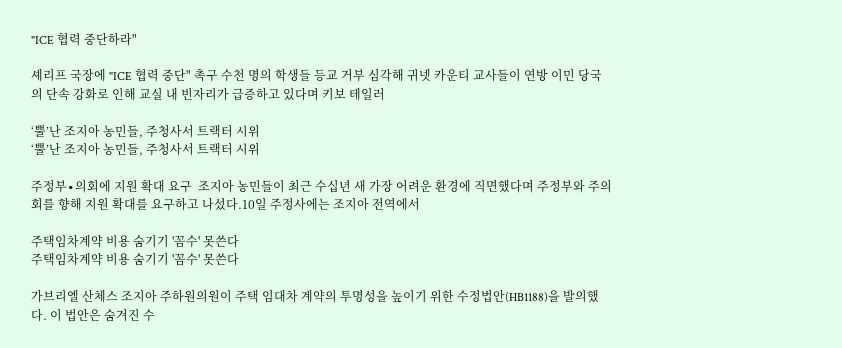"ICE 협력 중단하라"

셰리프 국장에 "ICE 협력 중단" 촉구 수천 명의 학생들 등교 거부 심각해 귀넷 카운티 교사들이 연방 이민 당국의 단속 강화로 인해 교실 내 빈자리가 급증하고 있다며 키보 테일러

‘뿔’난 조지아 농민들, 주청사서 트랙터 시위
‘뿔’난 조지아 농민들, 주청사서 트랙터 시위

주정부∙의회에 지원 확대 요구  조지아 농민들이 최근 수십년 새 가장 어려운 환경에 직면했다며 주정부와 주의회를 향해 지원 확대를 요구하고 나섰다.10일 주정사에는 조지아 전역에서

주택임차계약 비용 숨기기 '꼼수' 못쓴다
주택임차계약 비용 숨기기 '꼼수' 못쓴다

가브리엘 산체스 조지아 주하원의원이 주택 임대차 계약의 투명성을 높이기 위한 수정법안(HB1188)을 발의했다. 이 법안은 숨겨진 수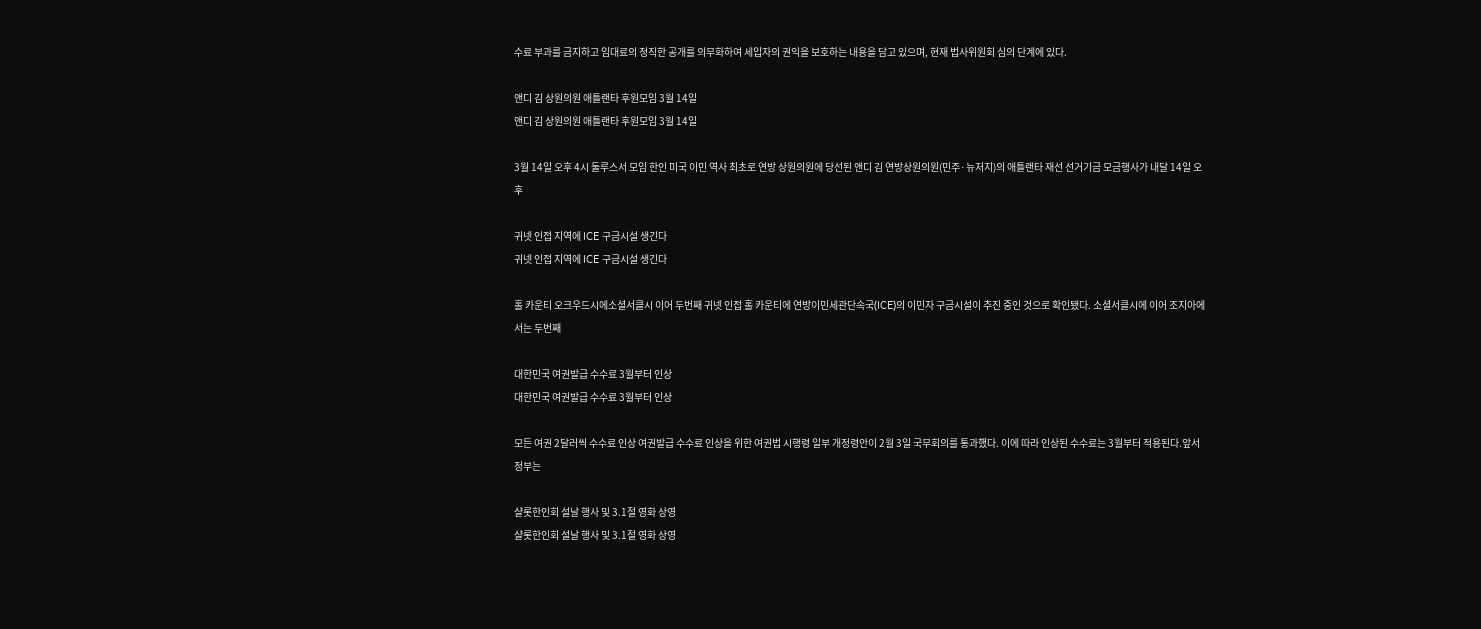수료 부과를 금지하고 임대료의 정직한 공개를 의무화하여 세입자의 권익을 보호하는 내용을 담고 있으며, 현재 법사위원회 심의 단계에 있다.

앤디 김 상원의원 애틀랜타 후원모임 3월 14일
앤디 김 상원의원 애틀랜타 후원모임 3월 14일

3월 14일 오후 4시 둘루스서 모임 한인 미국 이민 역사 최초로 연방 상원의원에 당선된 앤디 김 연방상원의원(민주·뉴저지)의 애틀랜타 재선 선거기금 모금행사가 내달 14일 오후

귀넷 인접 지역에 ICE 구금시설 생긴다
귀넷 인접 지역에 ICE 구금시설 생긴다

홀 카운티 오크우드시에소셜서클시 이어 두번째 귀넷 인접 홀 카운티에 연방이민세관단속국(ICE)의 이민자 구금시설이 추진 중인 것으로 확인됐다. 소셜서클시에 이어 조지아에서는 두번째

대한민국 여권발급 수수료 3월부터 인상
대한민국 여권발급 수수료 3월부터 인상

모든 여권 2달러씩 수수료 인상 여권발급 수수료 인상을 위한 여권법 시행령 일부 개정령안이 2월 3일 국무회의를 통과했다. 이에 따라 인상된 수수료는 3월부터 적용된다.앞서 정부는

샬롯한인회 설날 행사 및 3.1절 영화 상영
샬롯한인회 설날 행사 및 3.1절 영화 상영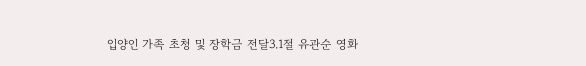입양인 가족 초청 및 장학금 전달3.1절 유관순 영화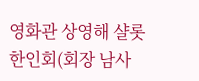영화관 상영해 샬롯한인회(회장 남사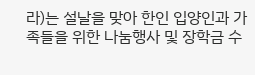라)는 설날을 맞아 한인 입양인과 가족들을 위한 나눔행사 및 장학금 수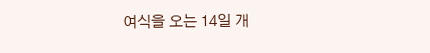여식을 오는 14일 개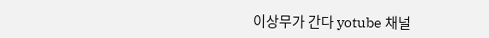이상무가 간다 yotube 채널